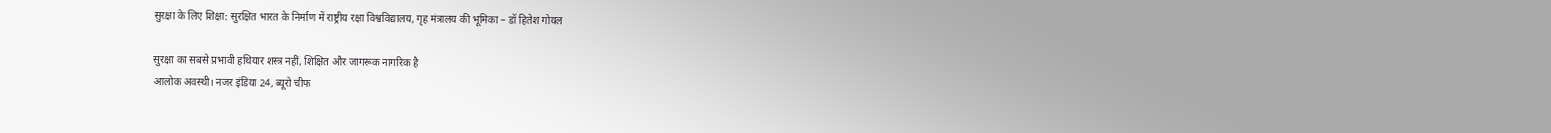सुरक्षा के लिए शिक्षा: सुरक्षित भारत के निर्माण में राष्ट्रीय रक्षा विश्वविद्यालय, गृह मंत्रालय की भूमिका – डॉ हितेश गोयल

सुरक्षा का सबसे प्रभावी हथियार शस्त्र नहीं, शिक्षित और जागरूक नागरिक है
आलोक अवस्थी। नजर इंडिया 24, ब्यूरो चीफ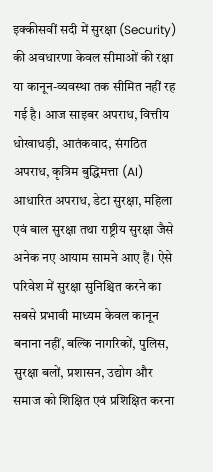इक्कीसवीं सदी में सुरक्षा (Security) की अवधारणा केवल सीमाओं की रक्षा या कानून-व्यवस्था तक सीमित नहीं रह गई है। आज साइबर अपराध, वित्तीय धोखाधड़ी, आतंकवाद, संगठित अपराध, कृत्रिम बुद्धिमत्ता (AI) आधारित अपराध, डेटा सुरक्षा, महिला एवं बाल सुरक्षा तथा राष्ट्रीय सुरक्षा जैसे अनेक नए आयाम सामने आए हैं। ऐसे परिवेश में सुरक्षा सुनिश्चित करने का सबसे प्रभावी माध्यम केवल कानून बनाना नहीं, बल्कि नागरिकों, पुलिस, सुरक्षा बलों, प्रशासन, उद्योग और समाज को शिक्षित एवं प्रशिक्षित करना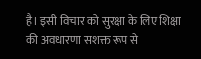है। इसी विचार को सुरक्षा के लिए शिक्षा की अवधारणा सशक्त रूप से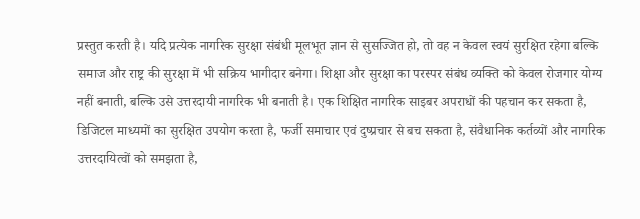प्रस्तुत करती है। यदि प्रत्येक नागरिक सुरक्षा संबंधी मूलभूत ज्ञान से सुसज्जित हो, तो वह न केवल स्वयं सुरक्षित रहेगा बल्कि समाज और राष्ट्र की सुरक्षा में भी सक्रिय भागीदार बनेगा। शिक्षा और सुरक्षा का परस्पर संबंध व्यक्ति को केवल रोजगार योग्य नहीं बनाती, बल्कि उसे उत्तरदायी नागरिक भी बनाती है। एक शिक्षित नागरिक साइबर अपराधों की पहचान कर सकता है, डिजिटल माध्यमों का सुरक्षित उपयोग करता है, फर्जी समाचार एवं दुष्प्रचार से बच सकता है, संवैधानिक कर्तव्यों और नागरिक उत्तरदायित्वों को समझता है,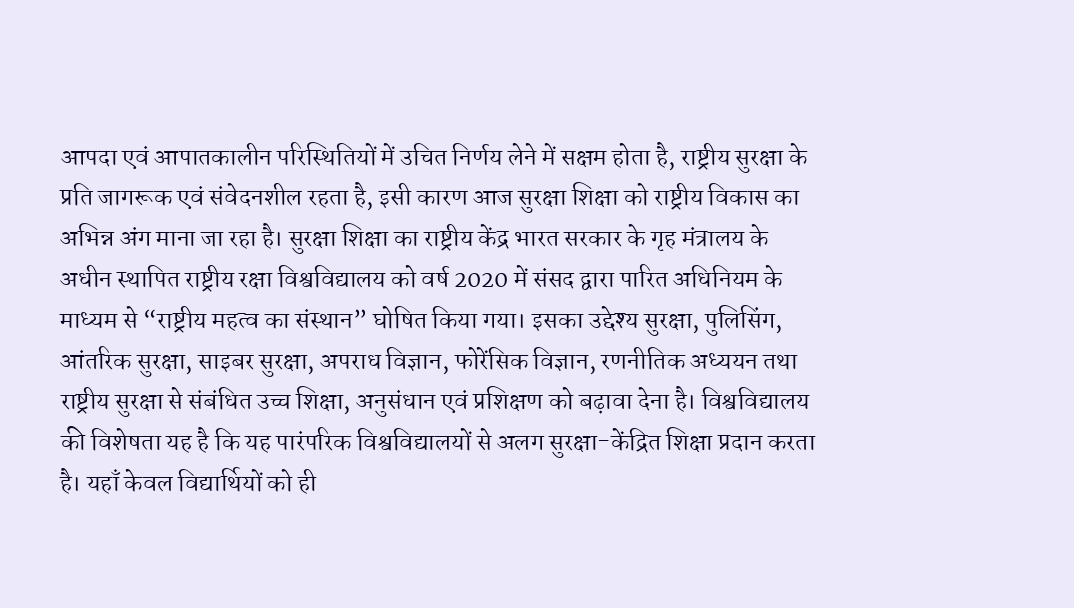आपदा एवं आपातकालीन परिस्थितियों में उचित निर्णय लेने में सक्षम होता है, राष्ट्रीय सुरक्षा के प्रति जागरूक एवं संवेदनशील रहता है, इसी कारण आज सुरक्षा शिक्षा को राष्ट्रीय विकास का अभिन्न अंग माना जा रहा है। सुरक्षा शिक्षा का राष्ट्रीय केंद्र भारत सरकार के गृह मंत्रालय के अधीन स्थापित राष्ट्रीय रक्षा विश्वविद्यालय को वर्ष 2020 में संसद द्वारा पारित अधिनियम के माध्यम से “राष्ट्रीय महत्व का संस्थान” घोषित किया गया। इसका उद्देश्य सुरक्षा, पुलिसिंग, आंतरिक सुरक्षा, साइबर सुरक्षा, अपराध विज्ञान, फोरेंसिक विज्ञान, रणनीतिक अध्ययन तथा राष्ट्रीय सुरक्षा से संबंधित उच्च शिक्षा, अनुसंधान एवं प्रशिक्षण को बढ़ावा देना है। विश्वविद्यालय की विशेषता यह है कि यह पारंपरिक विश्वविद्यालयों से अलग सुरक्षा-केंद्रित शिक्षा प्रदान करता है। यहाँ केवल विद्यार्थियों को ही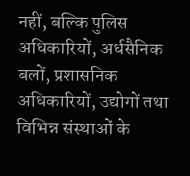नहीं, बल्कि पुलिस अधिकारियों, अर्धसैनिक बलों, प्रशासनिक अधिकारियों, उद्योगों तथा विभिन्न संस्थाओं के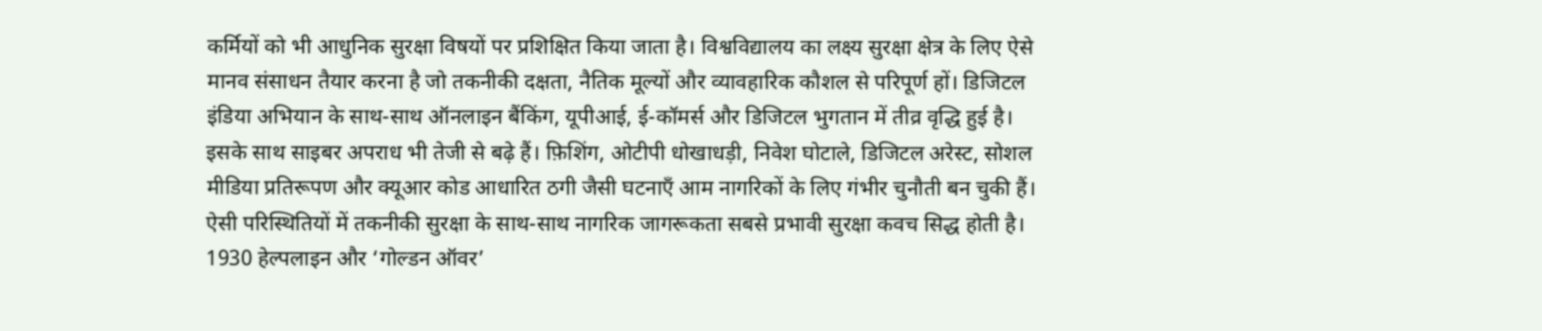कर्मियों को भी आधुनिक सुरक्षा विषयों पर प्रशिक्षित किया जाता है। विश्वविद्यालय का लक्ष्य सुरक्षा क्षेत्र के लिए ऐसे मानव संसाधन तैयार करना है जो तकनीकी दक्षता, नैतिक मूल्यों और व्यावहारिक कौशल से परिपूर्ण हों। डिजिटल इंडिया अभियान के साथ-साथ ऑनलाइन बैंकिंग, यूपीआई, ई-कॉमर्स और डिजिटल भुगतान में तीव्र वृद्धि हुई है। इसके साथ साइबर अपराध भी तेजी से बढ़े हैं। फ़िशिंग, ओटीपी धोखाधड़ी, निवेश घोटाले, डिजिटल अरेस्ट, सोशल मीडिया प्रतिरूपण और क्यूआर कोड आधारित ठगी जैसी घटनाएँ आम नागरिकों के लिए गंभीर चुनौती बन चुकी हैं। ऐसी परिस्थितियों में तकनीकी सुरक्षा के साथ-साथ नागरिक जागरूकता सबसे प्रभावी सुरक्षा कवच सिद्ध होती है। 1930 हेल्पलाइन और ‘गोल्डन ऑवर’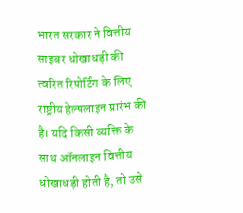भारत सरकार ने वित्तीय साइबर धोखाधड़ी की त्वरित रिपोर्टिंग के लिए राष्ट्रीय हेल्पलाइन प्रारंभ की है। यदि किसी व्यक्ति के साथ ऑनलाइन वित्तीय धोखाधड़ी होती है, तो उसे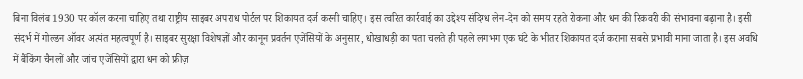बिना विलंब 1930 पर कॉल करना चाहिए तथा राष्ट्रीय साइबर अपराध पोर्टल पर शिकायत दर्ज करनी चाहिए। इस त्वरित कार्रवाई का उद्देश्य संदिग्ध लेन-देन को समय रहते रोकना और धन की रिकवरी की संभावना बढ़ाना है। इसी संदर्भ में गोल्डन ऑवर अत्यंत महत्वपूर्ण है। साइबर सुरक्षा विशेषज्ञों और कानून प्रवर्तन एजेंसियों के अनुसार, धोखाधड़ी का पता चलते ही पहले लगभग एक घंटे के भीतर शिकायत दर्ज कराना सबसे प्रभावी माना जाता है। इस अवधि में बैंकिंग चैनलों और जांच एजेंसियों द्वारा धन को फ्रीज़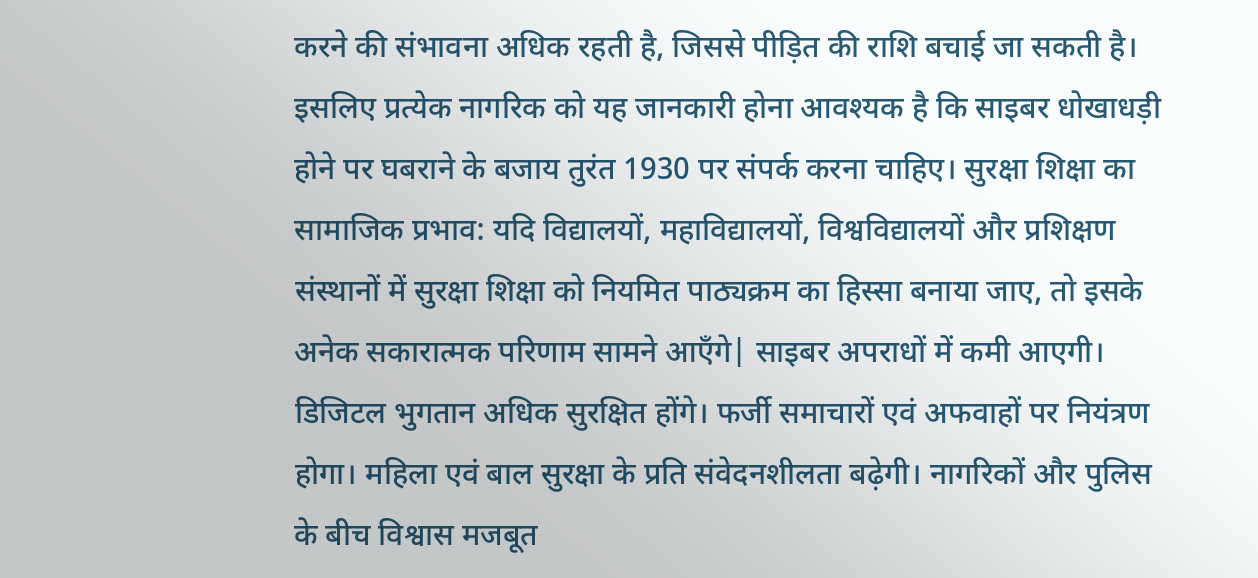करने की संभावना अधिक रहती है, जिससे पीड़ित की राशि बचाई जा सकती है। इसलिए प्रत्येक नागरिक को यह जानकारी होना आवश्यक है कि साइबर धोखाधड़ी होने पर घबराने के बजाय तुरंत 1930 पर संपर्क करना चाहिए। सुरक्षा शिक्षा का सामाजिक प्रभाव: यदि विद्यालयों, महाविद्यालयों, विश्वविद्यालयों और प्रशिक्षण संस्थानों में सुरक्षा शिक्षा को नियमित पाठ्यक्रम का हिस्सा बनाया जाए, तो इसके अनेक सकारात्मक परिणाम सामने आएँगे| साइबर अपराधों में कमी आएगी। डिजिटल भुगतान अधिक सुरक्षित होंगे। फर्जी समाचारों एवं अफवाहों पर नियंत्रण होगा। महिला एवं बाल सुरक्षा के प्रति संवेदनशीलता बढ़ेगी। नागरिकों और पुलिस के बीच विश्वास मजबूत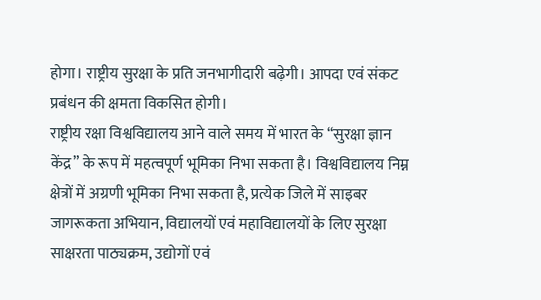होगा। राष्ट्रीय सुरक्षा के प्रति जनभागीदारी बढ़ेगी। आपदा एवं संकट प्रबंधन की क्षमता विकसित होगी।
राष्ट्रीय रक्षा विश्वविद्यालय आने वाले समय में भारत के “सुरक्षा ज्ञान केंद्र” के रूप में महत्वपूर्ण भूमिका निभा सकता है। विश्वविद्यालय निम्न क्षेत्रों में अग्रणी भूमिका निभा सकता है, प्रत्येक जिले में साइबर जागरूकता अभियान, विद्यालयों एवं महाविद्यालयों के लिए सुरक्षा साक्षरता पाठ्यक्रम, उद्योगों एवं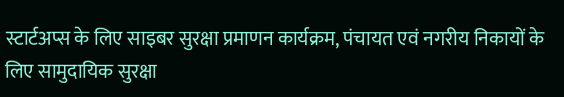स्टार्टअप्स के लिए साइबर सुरक्षा प्रमाणन कार्यक्रम, पंचायत एवं नगरीय निकायों के लिए सामुदायिक सुरक्षा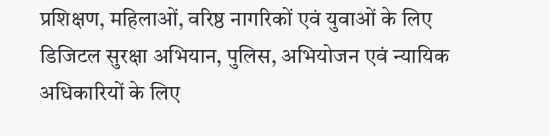प्रशिक्षण, महिलाओं, वरिष्ठ नागरिकों एवं युवाओं के लिए डिजिटल सुरक्षा अभियान, पुलिस, अभियोजन एवं न्यायिक अधिकारियों के लिए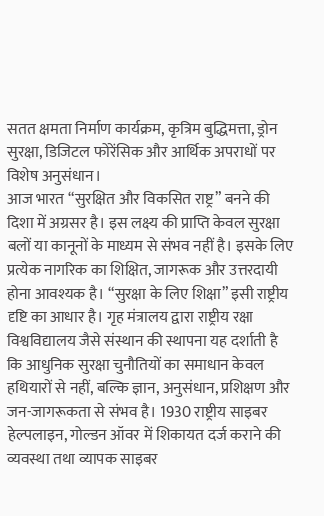सतत क्षमता निर्माण कार्यक्रम, कृत्रिम बुद्धिमत्ता, ड्रोन सुरक्षा, डिजिटल फोरेंसिक और आर्थिक अपराधों पर विशेष अनुसंधान।
आज भारत “सुरक्षित और विकसित राष्ट्र” बनने की दिशा में अग्रसर है। इस लक्ष्य की प्राप्ति केवल सुरक्षा बलों या कानूनों के माध्यम से संभव नहीं है। इसके लिए प्रत्येक नागरिक का शिक्षित, जागरूक और उत्तरदायी होना आवश्यक है। “सुरक्षा के लिए शिक्षा” इसी राष्ट्रीय दृष्टि का आधार है। गृह मंत्रालय द्वारा राष्ट्रीय रक्षा विश्वविद्यालय जैसे संस्थान की स्थापना यह दर्शाती है कि आधुनिक सुरक्षा चुनौतियों का समाधान केवल हथियारों से नहीं, बल्कि ज्ञान, अनुसंधान, प्रशिक्षण और जन-जागरूकता से संभव है। 1930 राष्ट्रीय साइबर हेल्पलाइन, गोल्डन ऑवर में शिकायत दर्ज कराने की व्यवस्था तथा व्यापक साइबर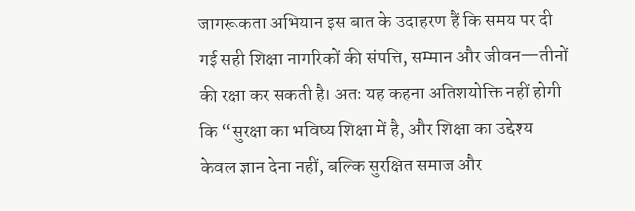जागरूकता अभियान इस बात के उदाहरण हैं कि समय पर दी गई सही शिक्षा नागरिकों की संपत्ति, सम्मान और जीवन—तीनों की रक्षा कर सकती है। अतः यह कहना अतिशयोक्ति नहीं होगी कि “सुरक्षा का भविष्य शिक्षा में है, और शिक्षा का उद्देश्य केवल ज्ञान देना नहीं, बल्कि सुरक्षित समाज और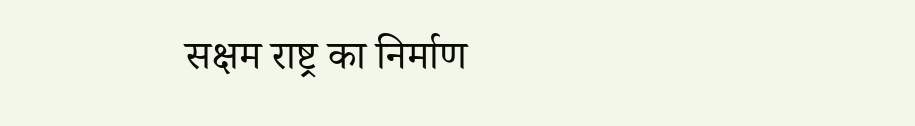सक्षम राष्ट्र का निर्माण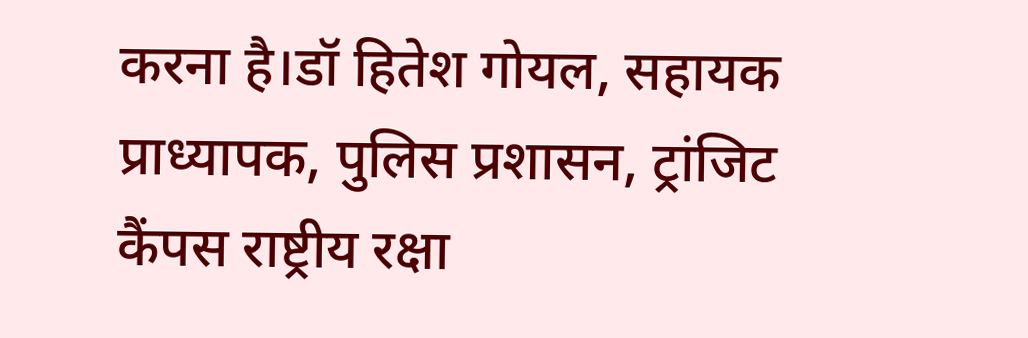करना है।डॉ हितेश गोयल, सहायक प्राध्यापक, पुलिस प्रशासन, ट्रांजिट कैंपस राष्ट्रीय रक्षा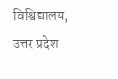विश्विद्यालय, उत्तर प्रदेश